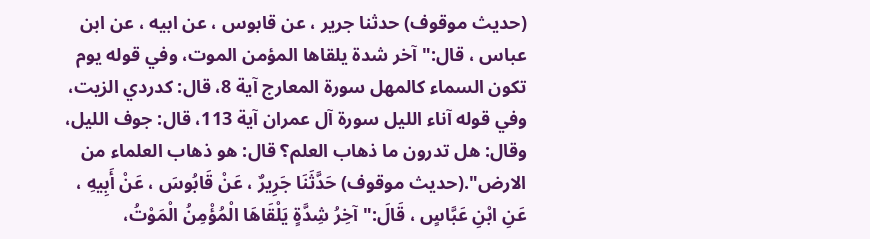(حديث موقوف) حدثنا جرير ، عن قابوس ، عن ابيه ، عن ابن عباس ، قال:" آخر شدة يلقاها المؤمن الموت، وفي قوله يوم تكون السماء كالمهل سورة المعارج آية 8، قال: كدردي الزيت، وفي قوله آناء الليل سورة آل عمران آية 113، قال: جوف الليل، وقال: هل تدرون ما ذهاب العلم؟ قال: هو ذهاب العلماء من الارض".(حديث موقوف) حَدَّثَنَا جَرِيرٌ ، عَنْ قَابُوسَ ، عَنْ أَبِيهِ ، عَنِ ابْنِ عَبَّاسٍ ، قَالَ:" آخِرُ شِدَّةٍ يَلْقَاهَا الْمُؤْمِنُ الْمَوْتُ،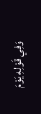وَفِي قَوْلِهِ يَوْمَ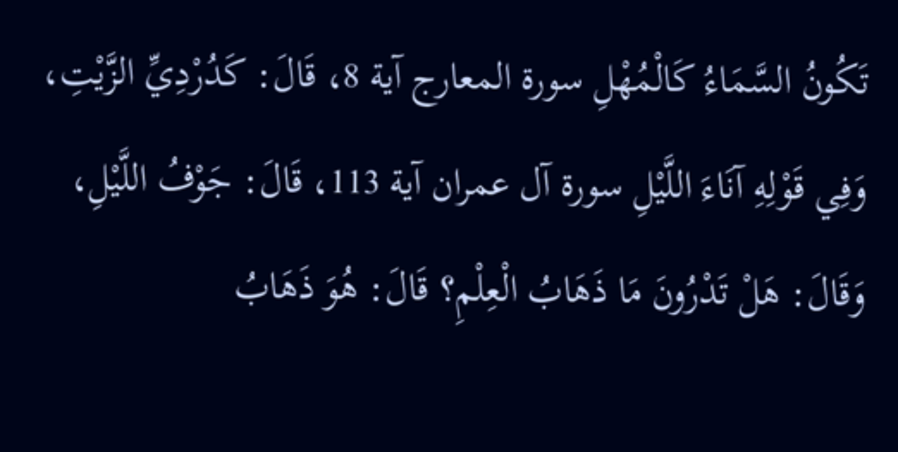تَكُونُ السَّمَاءُ كَالْمُهْلِ سورة المعارج آية 8، قَالَ: كَدُرْدِيِّ الزَّيْتِ، وَفِي قَوْلِهِ آنَاءَ اللَّيْلِ سورة آل عمران آية 113، قَالَ: جَوْفُ اللَّيْلِ، وَقَالَ: هَلْ تَدْرُونَ مَا ذَهَابُ الْعِلْمِ؟ قَالَ: هُوَ ذَهَابُ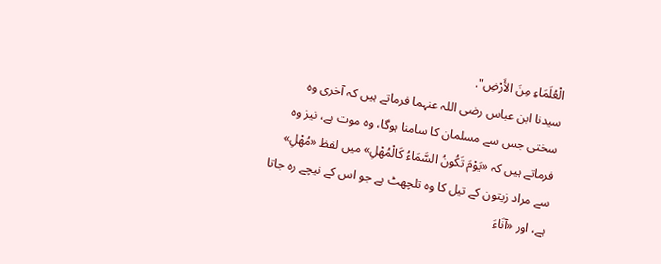الْعُلَمَاءِ مِنَ الأَرْضِ".
سیدنا ابن عباس رضی اللہ عنہما فرماتے ہیں کہ آخری وہ سختی جس سے مسلمان کا سامنا ہوگا، وہ موت ہے، نیز وہ فرماتے ہیں کہ «يَوْمَ تَكُونُ السَّمَاءُ كَالْمُهْلِ» میں لفظ «مُهْلِ» سے مراد زیتون کے تیل کا وہ تلچھٹ ہے جو اس کے نیچے رہ جاتا ہے، اور «آنَاءَ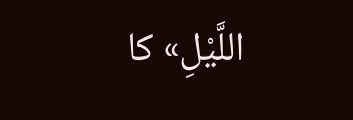اللَّيْلِ» کا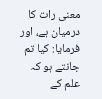معنی رات کا درمیان ہے، اور فرمایا: کیا تم جانتے ہو کہ علم کے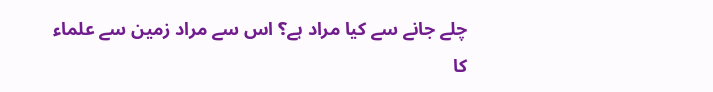چلے جانے سے کیا مراد ہے؟ اس سے مراد زمین سے علماء کا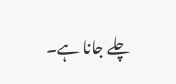چلے جانا ہے۔